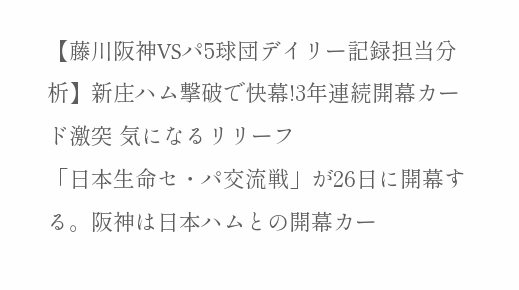【藤川阪神VSパ5球団デイリー記録担当分析】新庄ハム撃破で快幕!3年連続開幕カード激突 気になるリリーフ
「日本生命セ・パ交流戦」が26日に開幕する。阪神は日本ハムとの開幕カー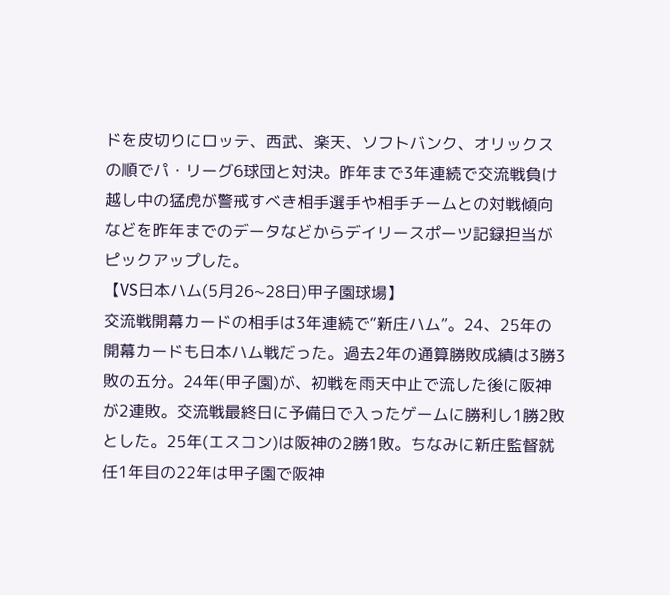ドを皮切りにロッテ、西武、楽天、ソフトバンク、オリックスの順でパ・リーグ6球団と対決。昨年まで3年連続で交流戦負け越し中の猛虎が警戒すべき相手選手や相手チームとの対戦傾向などを昨年までのデータなどからデイリースポーツ記録担当がピックアップした。
【VS日本ハム(5月26~28日)甲子園球場】
交流戦開幕カードの相手は3年連続で“新庄ハム”。24、25年の開幕カードも日本ハム戦だった。過去2年の通算勝敗成績は3勝3敗の五分。24年(甲子園)が、初戦を雨天中止で流した後に阪神が2連敗。交流戦最終日に予備日で入ったゲームに勝利し1勝2敗とした。25年(エスコン)は阪神の2勝1敗。ちなみに新庄監督就任1年目の22年は甲子園で阪神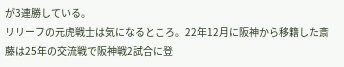が3連勝している。
リリーフの元虎戦士は気になるところ。22年12月に阪神から移籍した斎藤は25年の交流戦で阪神戦2試合に登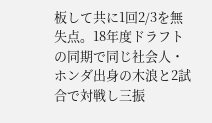板して共に1回2/3を無失点。18年度ドラフトの同期で同じ社会人・ホンダ出身の木浪と2試合で対戦し三振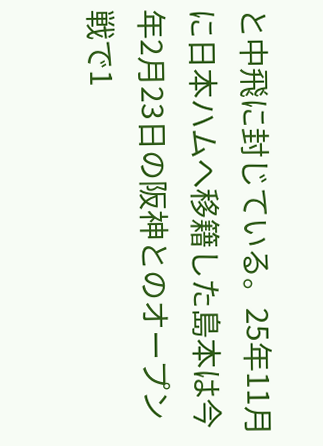と中飛に封じている。25年11月に日本ハムへ移籍した島本は今年2月23日の阪神とのオープン戦で1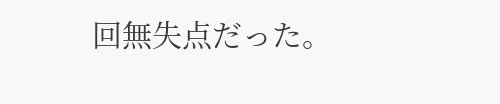回無失点だった。